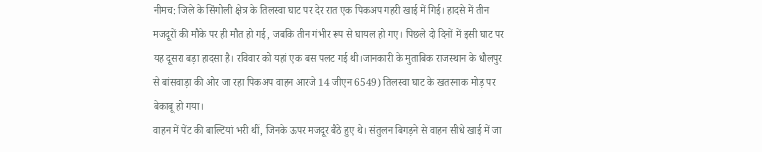नीमच: जिले के सिंगोली क्षेत्र के तिलस्वा घाट पर देर रात एक पिकअप गहरी खाई में गिई। हादसे में तीन मजदूरों की मौके पर ही मौत हो गई, जबकि तीन गंभीर रूप से घायल हो गए। पिछले दो दिनों में इसी घाट पर यह दूसरा बड़ा हादसा है। रविवार को यहां एक बस पलट गई थी।जानकारी के मुताबिक राजस्थान के धौलपुर से बांसवाड़ा की ओर जा रहा पिकअप वाहन आरजे 14 जीएन 6549) तिलस्वा घाट के खतरनाक मोड़ पर बेकाबू हो गया।
वाहन में पेंट की बाल्टियां भरी थीं, जिनके ऊपर मजदूर बैठे हुए थे। संतुलन बिगड़ने से वाहन सीधे खाई में जा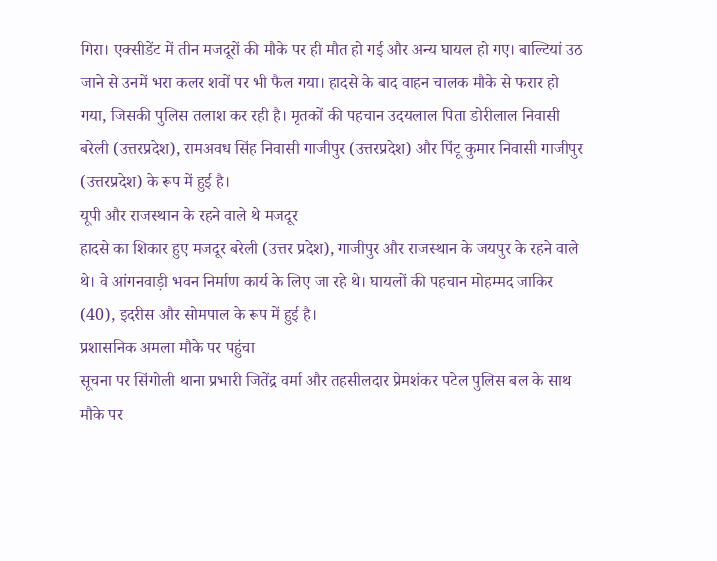गिरा। एक्सीडेंट में तीन मजदूरों की मौके पर ही मौत हो गई और अन्य घायल हो गए। बाल्टियां उठ जाने से उनमें भरा कलर शवों पर भी फैल गया। हादसे के बाद वाहन चालक मौके से फरार हो गया, जिसकी पुलिस तलाश कर रही है। मृतकों की पहचान उदयलाल पिता डोरीलाल निवासी बरेली (उत्तरप्रदेश), रामअवध सिंह निवासी गाजीपुर (उत्तरप्रदेश) और पिंटू कुमार निवासी गाजीपुर (उत्तरप्रदेश) के रूप में हुई है।
यूपी और राजस्थान के रहने वाले थे मजदूर
हादसे का शिकार हुए मजदूर बरेली (उत्तर प्रदेश), गाजीपुर और राजस्थान के जयपुर के रहने वाले थे। वे आंगनवाड़ी भवन निर्माण कार्य के लिए जा रहे थे। घायलों की पहचान मोहम्मद जाकिर (40), इदरीस और सोमपाल के रूप में हुई है।
प्रशासनिक अमला मौके पर पहुंचा
सूचना पर सिंगोली थाना प्रभारी जितेंद्र वर्मा और तहसीलदार प्रेमशंकर पटेल पुलिस बल के साथ मौके पर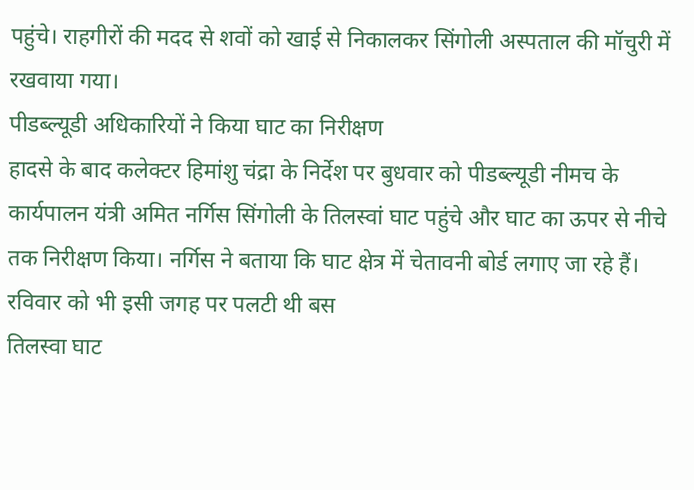पहुंचे। राहगीरों की मदद से शवों को खाई से निकालकर सिंगोली अस्पताल की मॉचुरी में रखवाया गया।
पीडब्ल्यूडी अधिकारियों ने किया घाट का निरीक्षण
हादसे के बाद कलेक्टर हिमांशु चंद्रा के निर्देश पर बुधवार को पीडब्ल्यूडी नीमच के कार्यपालन यंत्री अमित नर्गिस सिंगोली के तिलस्वां घाट पहुंचे और घाट का ऊपर से नीचे तक निरीक्षण किया। नर्गिस ने बताया कि घाट क्षेत्र में चेतावनी बोर्ड लगाए जा रहे हैं।
रविवार को भी इसी जगह पर पलटी थी बस
तिलस्वा घाट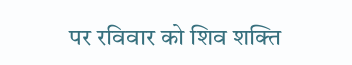पर रविवार को शिव शक्ति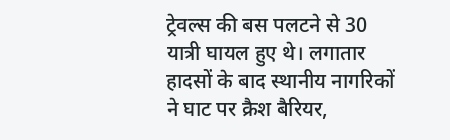ट्रेवल्स की बस पलटने से 30 यात्री घायल हुए थे। लगातार हादसों के बाद स्थानीय नागरिकों ने घाट पर क्रैश बैरियर,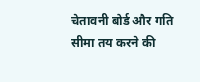चेतावनी बोर्ड और गति सीमा तय करने की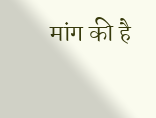मांग की है